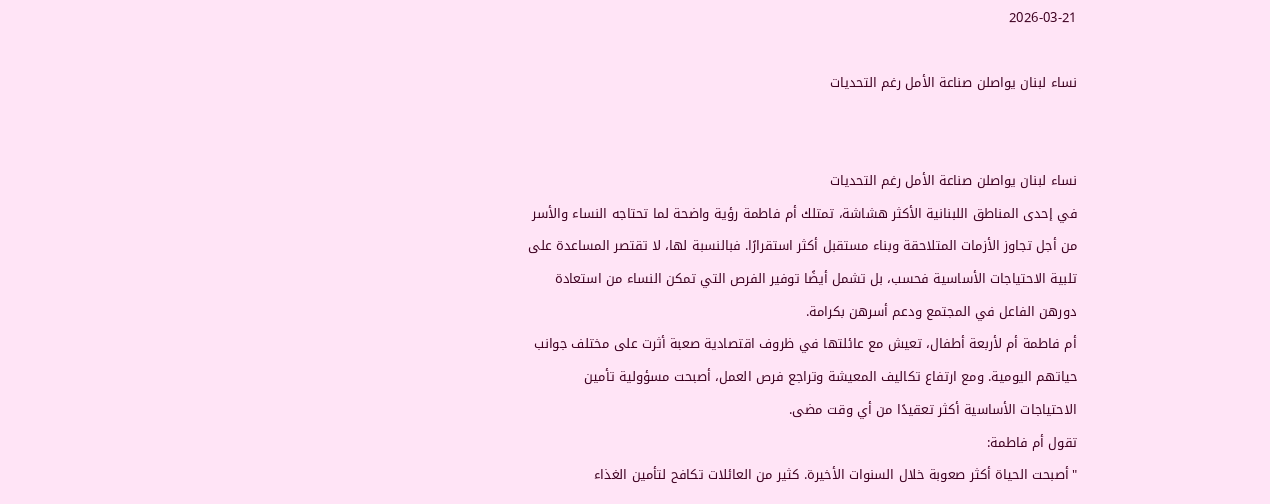2026-03-21

نساء لبنان يواصلن صناعة الأمل رغم التحديات


نساء لبنان يواصلن صناعة الأمل رغم التحديات
في إحدى المناطق اللبنانية الأكثر هشاشة، تمتلك أم فاطمة رؤية واضحة لما تحتاجه النساء والأسر من أجل تجاوز الأزمات المتلاحقة وبناء مستقبل أكثر استقرارًا. فبالنسبة لها، لا تقتصر المساعدة على تلبية الاحتياجات الأساسية فحسب، بل تشمل أيضًا توفير الفرص التي تمكن النساء من استعادة دورهن الفاعل في المجتمع ودعم أسرهن بكرامة.
أم فاطمة أم لأربعة أطفال، تعيش مع عائلتها في ظروف اقتصادية صعبة أثرت على مختلف جوانب حياتهم اليومية. ومع ارتفاع تكاليف المعيشة وتراجع فرص العمل، أصبحت مسؤولية تأمين الاحتياجات الأساسية أكثر تعقيدًا من أي وقت مضى.
تقول أم فاطمة:
"أصبحت الحياة أكثر صعوبة خلال السنوات الأخيرة. كثير من العائلات تكافح لتأمين الغذاء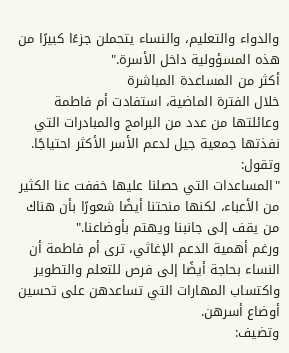والدواء والتعليم، والنساء يتحملن جزءًا كبيرًا من هذه المسؤولية داخل الأسرة."
أكثر من المساعدة المباشرة
خلال الفترة الماضية، استفادت أم فاطمة وعائلتها من عدد من البرامج والمبادرات التي نفذتها جمعية جيل لدعم الأسر الأكثر احتياجًا.
وتقول:
"المساعدات التي حصلنا عليها خففت عنا الكثير من الأعباء، لكنها منحتنا أيضًا شعورًا بأن هناك من يقف إلى جانبنا ويهتم بأوضاعنا."
ورغم أهمية الدعم الإغاثي، ترى أم فاطمة أن النساء بحاجة أيضًا إلى فرص للتعلم والتطوير واكتساب المهارات التي تساعدهن على تحسين أوضاع أسرهن.
وتضيف: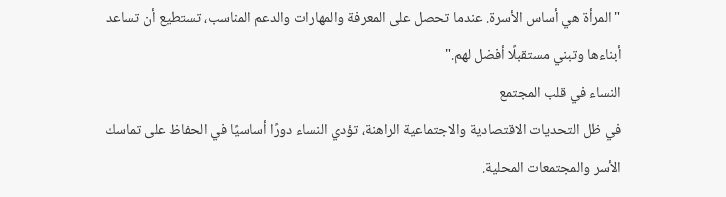"المرأة هي أساس الأسرة. عندما تحصل على المعرفة والمهارات والدعم المناسب، تستطيع أن تساعد أبناءها وتبني مستقبلًا أفضل لهم."
النساء في قلب المجتمع
في ظل التحديات الاقتصادية والاجتماعية الراهنة، تؤدي النساء دورًا أساسيًا في الحفاظ على تماسك الأسر والمجتمعات المحلية.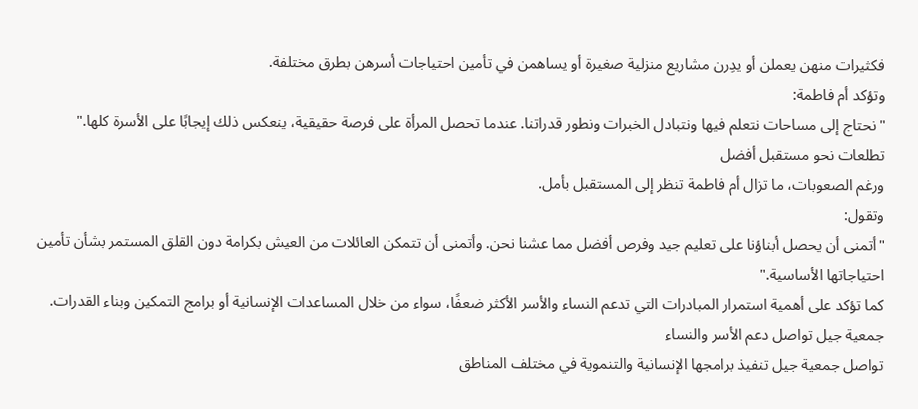فكثيرات منهن يعملن أو يدِرن مشاريع منزلية صغيرة أو يساهمن في تأمين احتياجات أسرهن بطرق مختلفة.
وتؤكد أم فاطمة:
"نحتاج إلى مساحات نتعلم فيها ونتبادل الخبرات ونطور قدراتنا. عندما تحصل المرأة على فرصة حقيقية، ينعكس ذلك إيجابًا على الأسرة كلها."
تطلعات نحو مستقبل أفضل
ورغم الصعوبات، ما تزال أم فاطمة تنظر إلى المستقبل بأمل.
وتقول:
"أتمنى أن يحصل أبناؤنا على تعليم جيد وفرص أفضل مما عشنا نحن. وأتمنى أن تتمكن العائلات من العيش بكرامة دون القلق المستمر بشأن تأمين احتياجاتها الأساسية."
كما تؤكد على أهمية استمرار المبادرات التي تدعم النساء والأسر الأكثر ضعفًا، سواء من خلال المساعدات الإنسانية أو برامج التمكين وبناء القدرات.
جمعية جيل تواصل دعم الأسر والنساء
تواصل جمعية جيل تنفيذ برامجها الإنسانية والتنموية في مختلف المناطق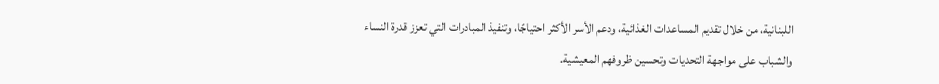اللبنانية، من خلال تقديم المساعدات الغذائية، ودعم الأسر الأكثر احتياجًا، وتنفيذ المبادرات التي تعزز قدرة النساء والشباب على مواجهة التحديات وتحسين ظروفهم المعيشية.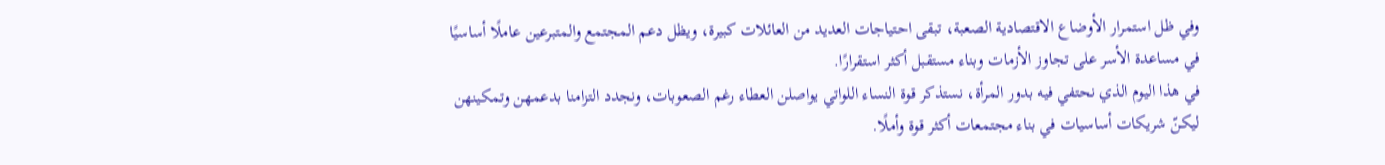وفي ظل استمرار الأوضاع الاقتصادية الصعبة، تبقى احتياجات العديد من العائلات كبيرة، ويظل دعم المجتمع والمتبرعين عاملًا أساسيًا في مساعدة الأسر على تجاوز الأزمات وبناء مستقبل أكثر استقرارًا.
في هذا اليوم الذي نحتفي فيه بدور المرأة، نستذكر قوة النساء اللواتي يواصلن العطاء رغم الصعوبات، ونجدد التزامنا بدعمهن وتمكينهن ليكنّ شريكات أساسيات في بناء مجتمعات أكثر قوة وأملًا.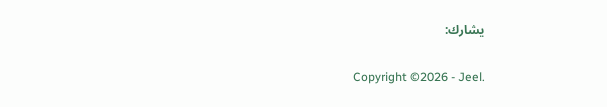يشارك:

Copyright ©2026 - Jeel.